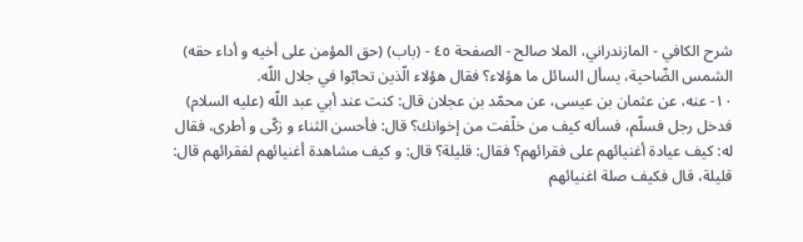شرح الكافي - المازندراني، الملا صالح - الصفحة ٤٥ - (باب) (حق المؤمن على أخيه و أداء حقه)
الشمس الضّاحية، يسأل السائل ما هؤلاء؟ فقال هؤلاء الّذين تحابّوا في جلال اللّه.
١٠- عنه، عن عثمان بن عيسى، عن محمّد بن عجلان قال: كنت عند أبي عبد اللّه (عليه السلام) فدخل رجل فسلّم، فسأله كيف من خلّفت من إخوانك؟ قال: فأحسن الثناء و زكّى و أطرى، فقال له: كيف عيادة أغنيائهم على فقرائهم؟ فقال: قليلة؟ قال: و كيف مشاهدة أغنيائهم لفقرائهم قال: قليلة، قال فكيف صلة اغنيائهم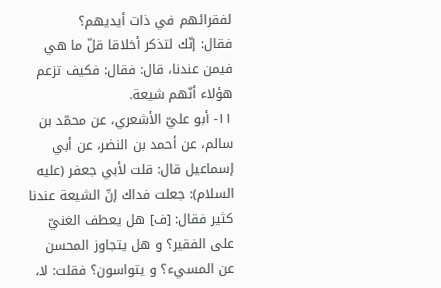لفقرائهم في ذات أيديهم؟
فقال: إنّك لتذكر أخلاقا قلّ ما هي فيمن عندنا، قال: فقال: فكيف تزعم هؤلاء أنّهم شيعة.
١١- أبو عليّ الأشعري، عن محمّد بن سالم، عن أحمد بن النضر، عن أبي إسماعيل قال: قلت لأبي جعفر (عليه السلام): جعلت فداك إنّ الشيعة عندنا كثير فقال: [ف] هل يعطف الغنيّ على الفقير؟ و هل يتجاوز المحسن عن المسيء؟ و يتواسون؟ فقلت: لا،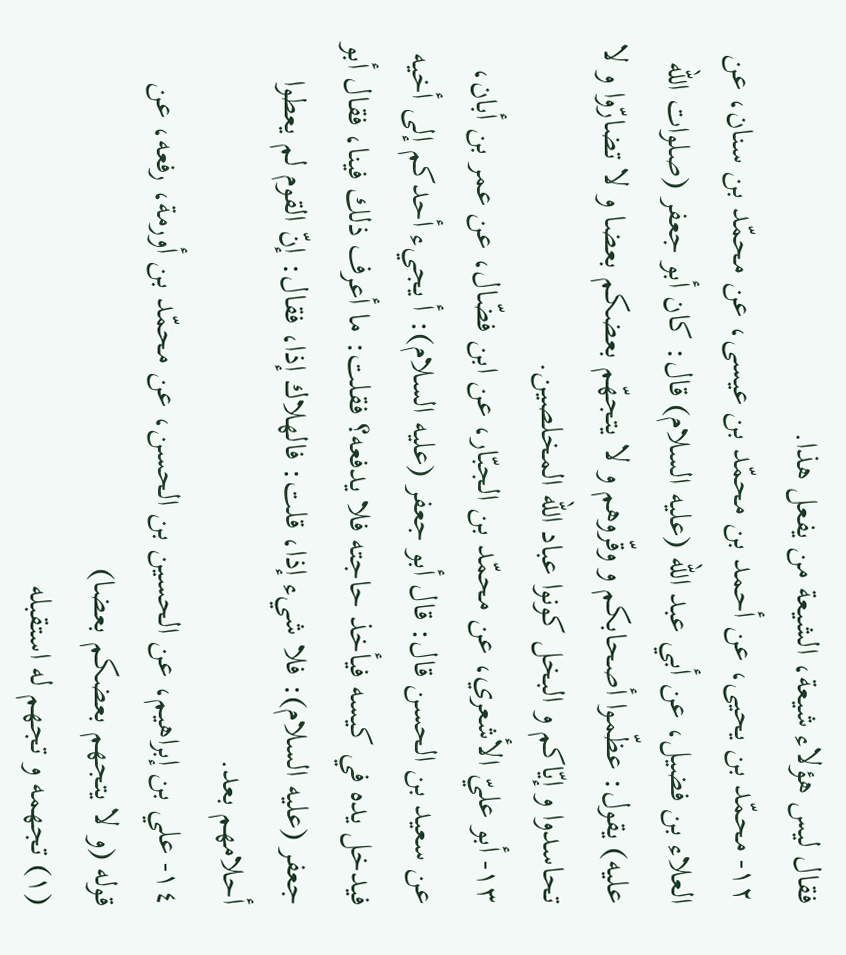فقال ليس هؤلاء شيعة، الشيعة من يفعل هذا.
١٢- محمّد بن يحيى، عن أحمد بن محمّد بن عيسى، عن محمّد بن سنان، عن العلاء بن فضيل، عن أبي عبد اللّه (عليه السلام) قال: كان أبو جعفر (صلوات اللّه عليه) يقول: عظّموا أصحابكم و وقّروهم و لا يتجهّم بعضكم بعضا و لا تضارّوا و لا تحاسدوا و إيّاكم و البخل كونوا عباد اللّه المخلصين.
١٣- أبو عليّ الأشعري، عن محمّد بن الجبّار، عن ابن فضّال، عن عمر بن أبان، عن سعيد بن الحسن قال: قال أبو جعفر (عليه السلام): أ يجيء أحدكم إلى أخيه فيدخل يده في كيسه فيأخذ حاجته فلا يدفعه؟ فقلت: ما أعرف ذلك فينا، فقال أبو جعفر (عليه السلام): فلا شيء إذا، قلت: فالهلاك إذا، فقال: إنّ القوم لم يعطوا أحلامهم بعد.
١٤- علي بن إبراهيم، عن الحسين بن الحسن، عن محمّد بن أورمة، رفعه، عن
قوله (و لا يتجهم بعضكم بعضا)
(١) تجهمه و تجهم له استقبله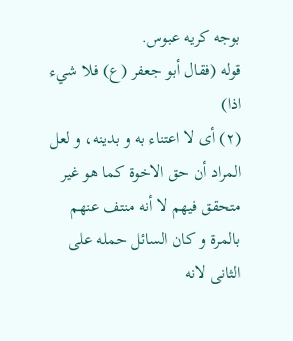بوجه كريه عبوس.
قوله (فقال أبو جعفر (ع) فلا شيء اذا)
(٢) أى لا اعتناء به و بدينه، و لعل المراد أن حق الاخوة كما هو غير متحقق فيهم لا أنه منتف عنهم بالمرة و كان السائل حمله على الثانى لانه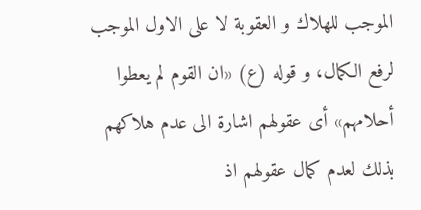الموجب للهلاك و العقوبة لا على الاول الموجب لرفع الكمال، و قوله (ع) «ان القوم لم يعطوا أحلامهم» أى عقولهم اشارة الى عدم هلاكهم بذلك لعدم كمال عقولهم اذ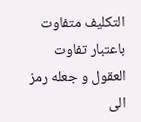التكليف متفاوت باعتبار تفاوت العقول و جعله رمز الى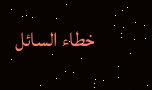خطاء السائل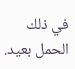في ذلك الحمل بعيد.